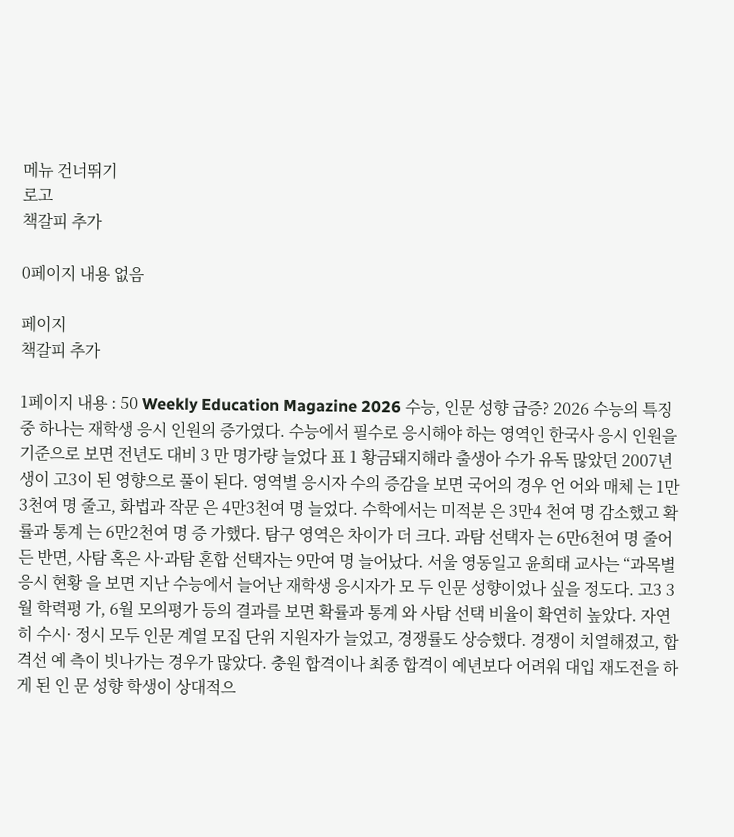메뉴 건너뛰기
로고
책갈피 추가

0페이지 내용 없음

페이지
책갈피 추가

1페이지 내용 : 50 Weekly Education Magazine 2026 수능, 인문 성향 급증? 2026 수능의 특징 중 하나는 재학생 응시 인원의 증가였다. 수능에서 필수로 응시해야 하는 영역인 한국사 응시 인원을 기준으로 보면 전년도 대비 3 만 명가량 늘었다 표 1 황금돼지해라 출생아 수가 유독 많았던 2007년생이 고3이 된 영향으로 풀이 된다. 영역별 응시자 수의 증감을 보면 국어의 경우 언 어와 매체 는 1만3천여 명 줄고, 화법과 작문 은 4만3천여 명 늘었다. 수학에서는 미적분 은 3만4 천여 명 감소했고 확률과 통계 는 6만2천여 명 증 가했다. 탐구 영역은 차이가 더 크다. 과탐 선택자 는 6만6천여 명 줄어든 반면, 사탐 혹은 사·과탐 혼합 선택자는 9만여 명 늘어났다. 서울 영동일고 윤희태 교사는 “과목별 응시 현황 을 보면 지난 수능에서 늘어난 재학생 응시자가 모 두 인문 성향이었나 싶을 정도다. 고3 3월 학력평 가, 6월 모의평가 등의 결과를 보면 확률과 통계 와 사탐 선택 비율이 확연히 높았다. 자연히 수시· 정시 모두 인문 계열 모집 단위 지원자가 늘었고, 경쟁률도 상승했다. 경쟁이 치열해졌고, 합격선 예 측이 빗나가는 경우가 많았다. 충원 합격이나 최종 합격이 예년보다 어려워 대입 재도전을 하게 된 인 문 성향 학생이 상대적으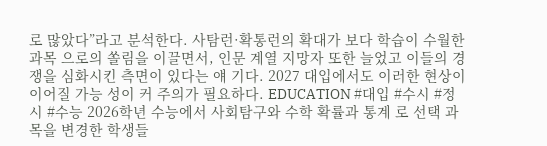로 많았다”라고 분석한다. 사탐런·확통런의 확대가 보다 학습이 수월한 과목 으로의 쏠림을 이끌면서, 인문 계열 지망자 또한 늘었고 이들의 경쟁을 심화시킨 측면이 있다는 얘 기다. 2027 대입에서도 이러한 현상이 이어질 가능 성이 커 주의가 필요하다. EDUCATION #대입 #수시 #정시 #수능 2026학년 수능에서 사회탐구와 수학 확률과 통계 로 선택 과목을 변경한 학생들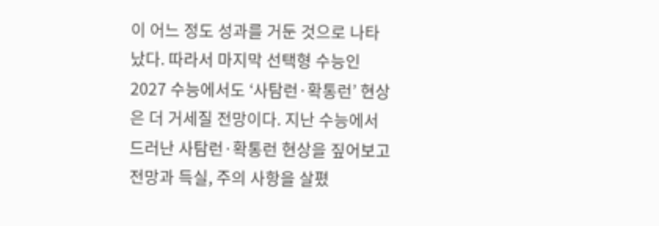이 어느 정도 성과를 거둔 것으로 나타났다. 따라서 마지막 선택형 수능인 2027 수능에서도 ‘사탐런·확통런’ 현상은 더 거세질 전망이다. 지난 수능에서 드러난 사탐런·확통런 현상을 짚어보고 전망과 득실, 주의 사항을 살폈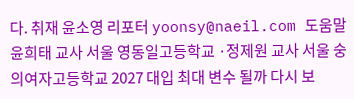다. 취재 윤소영 리포터 yoonsy@naeil.com 도움말 윤희태 교사 서울 영동일고등학교 ·정제원 교사 서울 숭의여자고등학교 2027 대입 최대 변수 될까 다시 보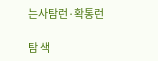는사탐런·확통런

탐 색